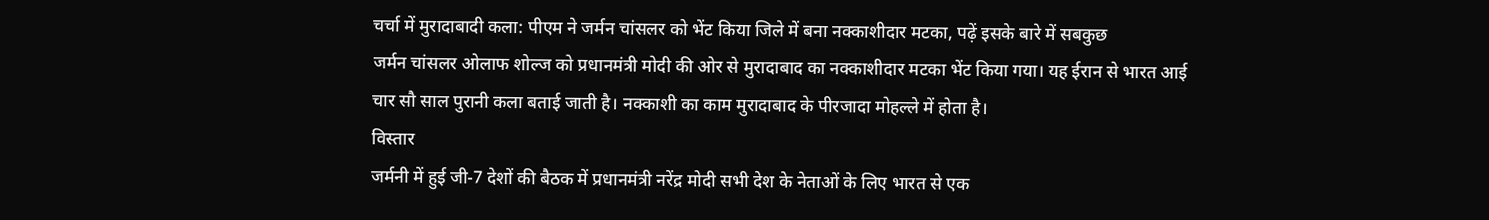चर्चा में मुरादाबादी कला: पीएम ने जर्मन चांसलर को भेंट किया जिले में बना नक्काशीदार मटका, पढ़ें इसके बारे में सबकुछ
जर्मन चांसलर ओलाफ शोल्ज को प्रधानमंत्री मोदी की ओर से मुरादाबाद का नक्काशीदार मटका भेंट किया गया। यह ईरान से भारत आई चार सौ साल पुरानी कला बताई जाती है। नक्काशी का काम मुरादाबाद के पीरजादा मोहल्ले में होता है।
विस्तार
जर्मनी में हुई जी-7 देशों की बैठक में प्रधानमंत्री नरेंद्र मोदी सभी देश के नेताओं के लिए भारत से एक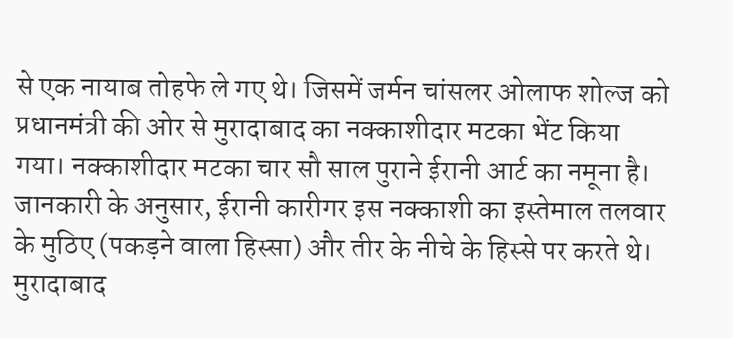से एक नायाब तोहफे ले गए थे। जिसमें जर्मन चांसलर ओलाफ शोल्ज को प्रधानमंत्री की ओर से मुरादाबाद का नक्काशीदार मटका भेंट किया गया। नक्काशीदार मटका चार सौ साल पुराने ईरानी आर्ट का नमूना है।
जानकारी के अनुसार, ईरानी कारीगर इस नक्काशी का इस्तेमाल तलवार के मुठिए (पकड़ने वाला हिस्सा) और तीर के नीचे के हिस्से पर करते थे। मुरादाबाद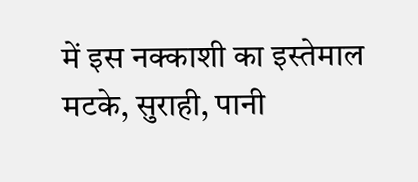में इस नक्काशी का इस्तेमाल मटके, सुराही, पानी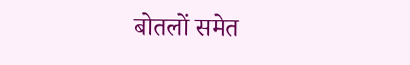बोतलों समेत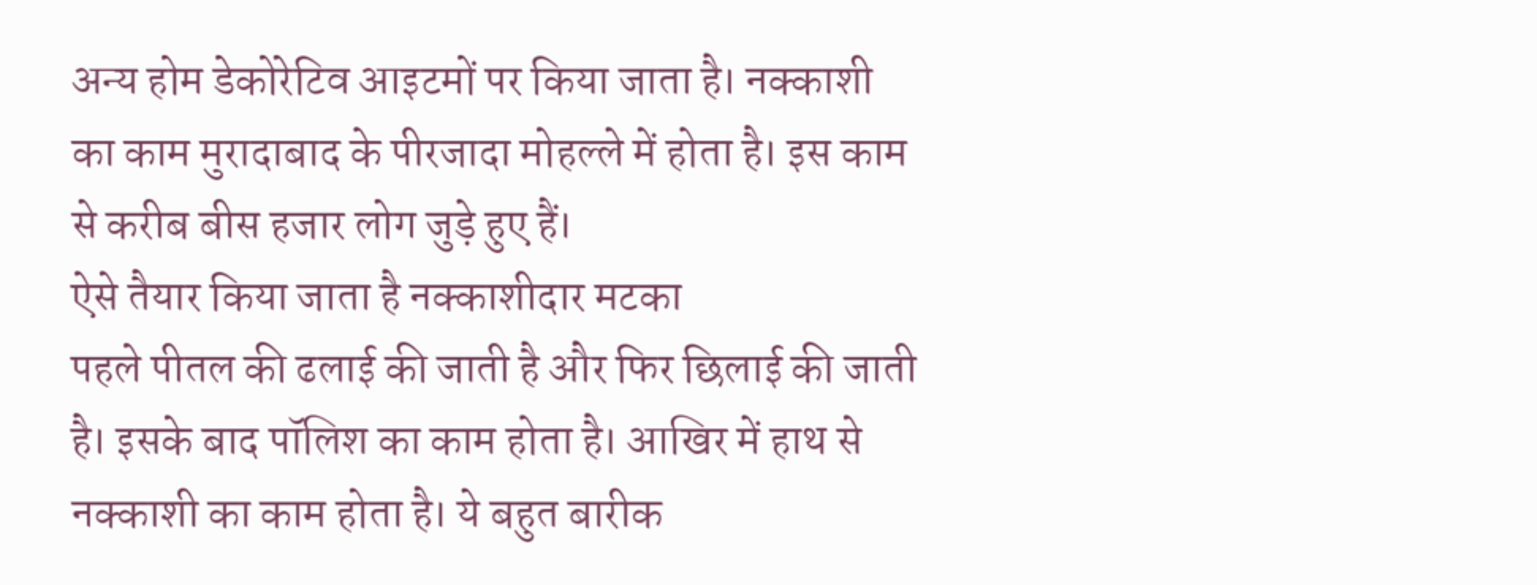अन्य होम डेकोरेटिव आइटमों पर किया जाता है। नक्काशी का काम मुरादाबाद के पीरजादा मोहल्ले में होता है। इस काम से करीब बीस हजार लोग जुड़े हुए हैं।
ऐसे तैयार किया जाता है नक्काशीदार मटका
पहले पीतल की ढलाई की जाती है और फिर छिलाई की जाती है। इसके बाद पॉलिश का काम होता है। आखिर में हाथ से नक्काशी का काम होता है। ये बहुत बारीक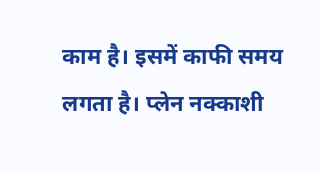काम है। इसमें काफी समय लगता है। प्लेन नक्काशी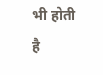भी होती है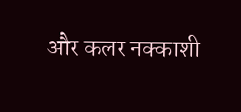और कलर नक्काशी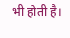भी होती है।